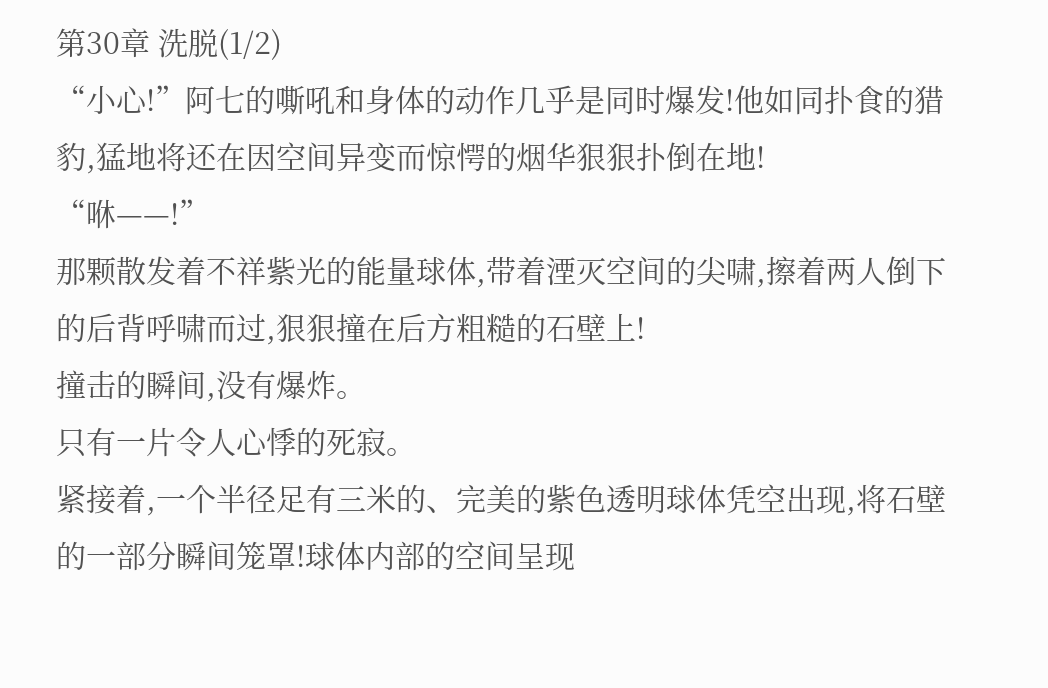第30章 洗脱(1/2)
“小心!”阿七的嘶吼和身体的动作几乎是同时爆发!他如同扑食的猎豹,猛地将还在因空间异变而惊愕的烟华狠狠扑倒在地!
“咻——!”
那颗散发着不祥紫光的能量球体,带着湮灭空间的尖啸,擦着两人倒下的后背呼啸而过,狠狠撞在后方粗糙的石壁上!
撞击的瞬间,没有爆炸。
只有一片令人心悸的死寂。
紧接着,一个半径足有三米的、完美的紫色透明球体凭空出现,将石壁的一部分瞬间笼罩!球体内部的空间呈现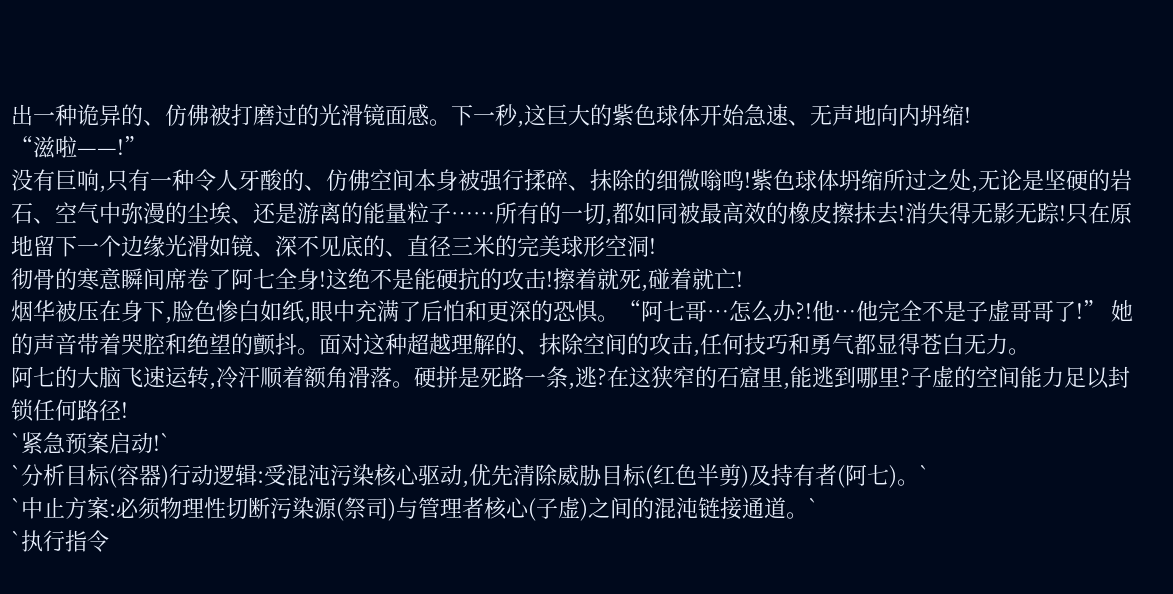出一种诡异的、仿佛被打磨过的光滑镜面感。下一秒,这巨大的紫色球体开始急速、无声地向内坍缩!
“滋啦——!”
没有巨响,只有一种令人牙酸的、仿佛空间本身被强行揉碎、抹除的细微嗡鸣!紫色球体坍缩所过之处,无论是坚硬的岩石、空气中弥漫的尘埃、还是游离的能量粒子……所有的一切,都如同被最高效的橡皮擦抹去!消失得无影无踪!只在原地留下一个边缘光滑如镜、深不见底的、直径三米的完美球形空洞!
彻骨的寒意瞬间席卷了阿七全身!这绝不是能硬抗的攻击!擦着就死,碰着就亡!
烟华被压在身下,脸色惨白如纸,眼中充满了后怕和更深的恐惧。“阿七哥…怎么办?!他…他完全不是子虚哥哥了!” 她的声音带着哭腔和绝望的颤抖。面对这种超越理解的、抹除空间的攻击,任何技巧和勇气都显得苍白无力。
阿七的大脑飞速运转,冷汗顺着额角滑落。硬拼是死路一条,逃?在这狭窄的石窟里,能逃到哪里?子虚的空间能力足以封锁任何路径!
`紧急预案启动!`
`分析目标(容器)行动逻辑:受混沌污染核心驱动,优先清除威胁目标(红色半剪)及持有者(阿七)。`
`中止方案:必须物理性切断污染源(祭司)与管理者核心(子虚)之间的混沌链接通道。`
`执行指令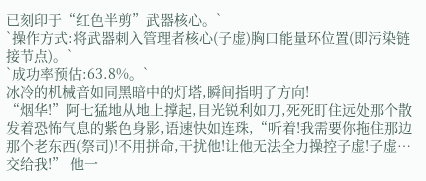已刻印于“红色半剪”武器核心。`
`操作方式:将武器刺入管理者核心(子虚)胸口能量环位置(即污染链接节点)。`
`成功率预估:63.8%。`
冰冷的机械音如同黑暗中的灯塔,瞬间指明了方向!
“烟华!”阿七猛地从地上撑起,目光锐利如刀,死死盯住远处那个散发着恐怖气息的紫色身影,语速快如连珠,“听着!我需要你拖住那边那个老东西(祭司)!不用拼命,干扰他!让他无法全力操控子虚!子虚…交给我!” 他一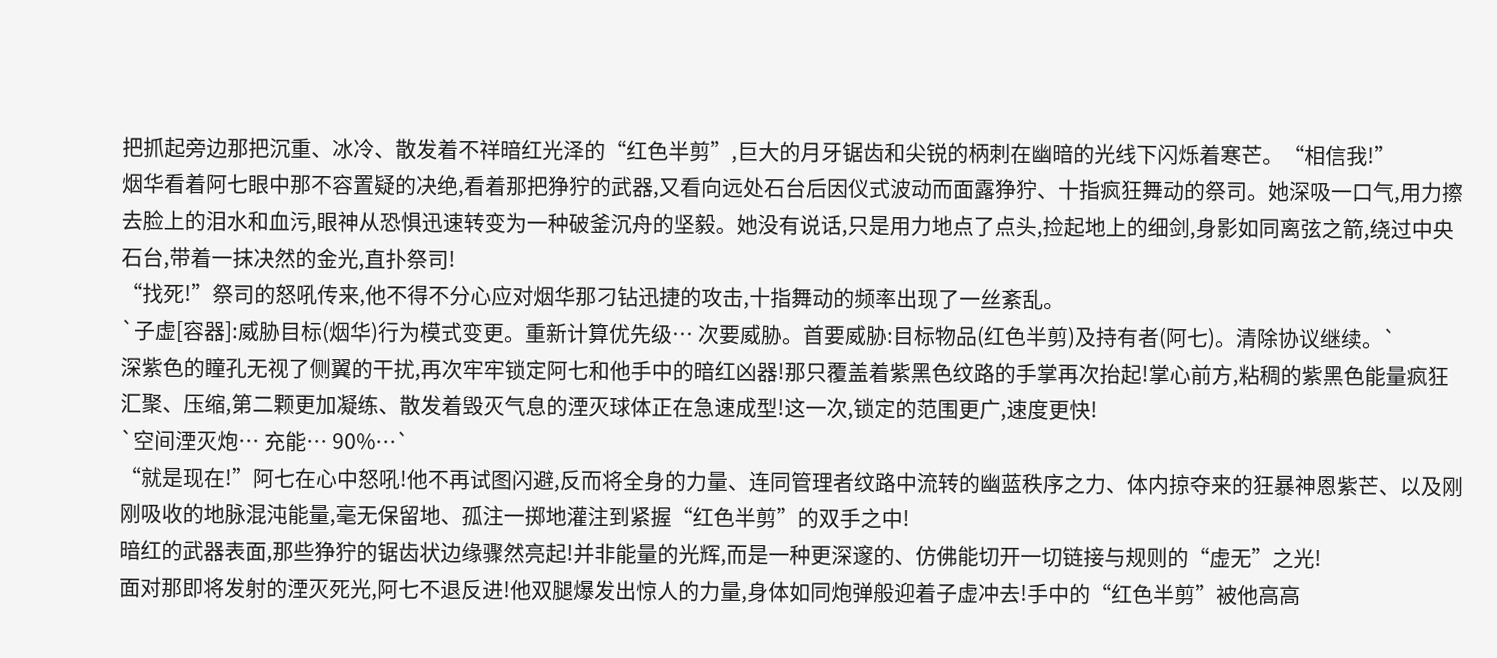把抓起旁边那把沉重、冰冷、散发着不祥暗红光泽的“红色半剪”,巨大的月牙锯齿和尖锐的柄刺在幽暗的光线下闪烁着寒芒。“相信我!”
烟华看着阿七眼中那不容置疑的决绝,看着那把狰狞的武器,又看向远处石台后因仪式波动而面露狰狞、十指疯狂舞动的祭司。她深吸一口气,用力擦去脸上的泪水和血污,眼神从恐惧迅速转变为一种破釜沉舟的坚毅。她没有说话,只是用力地点了点头,捡起地上的细剑,身影如同离弦之箭,绕过中央石台,带着一抹决然的金光,直扑祭司!
“找死!”祭司的怒吼传来,他不得不分心应对烟华那刁钻迅捷的攻击,十指舞动的频率出现了一丝紊乱。
`子虚[容器]:威胁目标(烟华)行为模式变更。重新计算优先级… 次要威胁。首要威胁:目标物品(红色半剪)及持有者(阿七)。清除协议继续。`
深紫色的瞳孔无视了侧翼的干扰,再次牢牢锁定阿七和他手中的暗红凶器!那只覆盖着紫黑色纹路的手掌再次抬起!掌心前方,粘稠的紫黑色能量疯狂汇聚、压缩,第二颗更加凝练、散发着毁灭气息的湮灭球体正在急速成型!这一次,锁定的范围更广,速度更快!
`空间湮灭炮… 充能… 90%…`
“就是现在!”阿七在心中怒吼!他不再试图闪避,反而将全身的力量、连同管理者纹路中流转的幽蓝秩序之力、体内掠夺来的狂暴神恩紫芒、以及刚刚吸收的地脉混沌能量,毫无保留地、孤注一掷地灌注到紧握“红色半剪”的双手之中!
暗红的武器表面,那些狰狞的锯齿状边缘骤然亮起!并非能量的光辉,而是一种更深邃的、仿佛能切开一切链接与规则的“虚无”之光!
面对那即将发射的湮灭死光,阿七不退反进!他双腿爆发出惊人的力量,身体如同炮弹般迎着子虚冲去!手中的“红色半剪”被他高高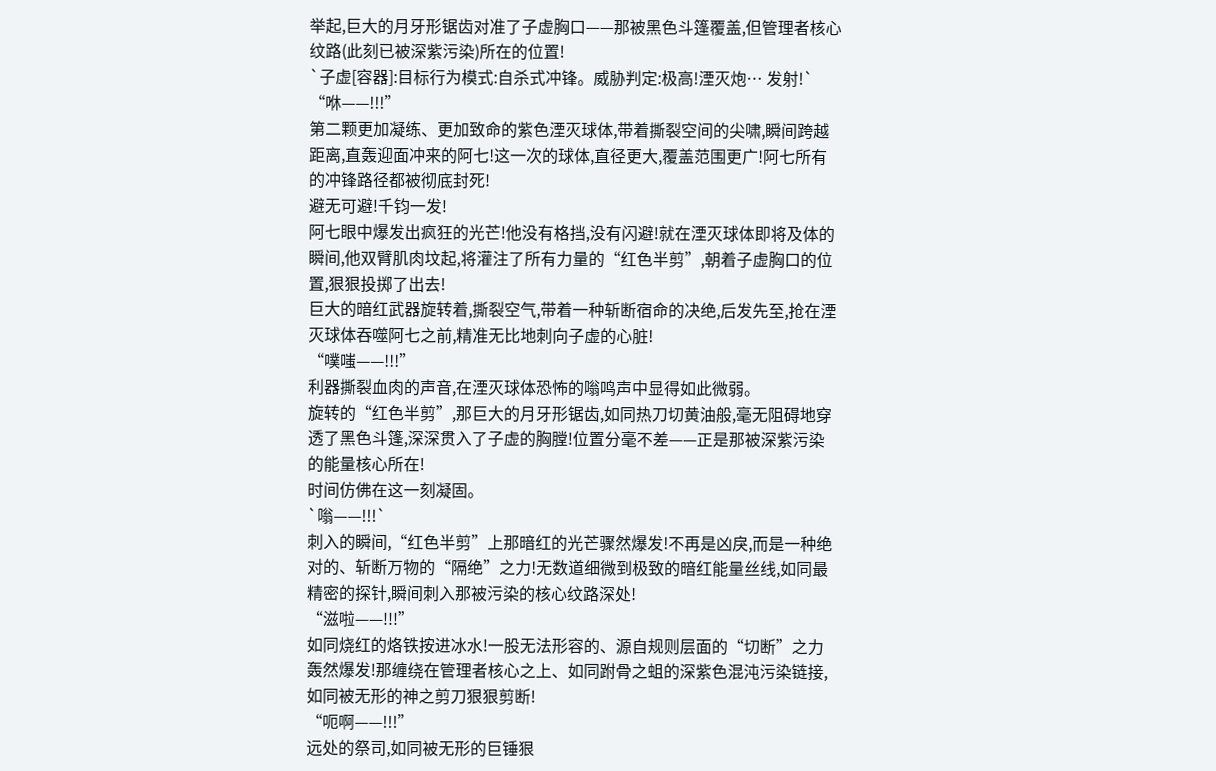举起,巨大的月牙形锯齿对准了子虚胸口——那被黑色斗篷覆盖,但管理者核心纹路(此刻已被深紫污染)所在的位置!
`子虚[容器]:目标行为模式:自杀式冲锋。威胁判定:极高!湮灭炮… 发射!`
“咻——!!!”
第二颗更加凝练、更加致命的紫色湮灭球体,带着撕裂空间的尖啸,瞬间跨越距离,直轰迎面冲来的阿七!这一次的球体,直径更大,覆盖范围更广!阿七所有的冲锋路径都被彻底封死!
避无可避!千钧一发!
阿七眼中爆发出疯狂的光芒!他没有格挡,没有闪避!就在湮灭球体即将及体的瞬间,他双臂肌肉坟起,将灌注了所有力量的“红色半剪”,朝着子虚胸口的位置,狠狠投掷了出去!
巨大的暗红武器旋转着,撕裂空气,带着一种斩断宿命的决绝,后发先至,抢在湮灭球体吞噬阿七之前,精准无比地刺向子虚的心脏!
“噗嗤——!!!”
利器撕裂血肉的声音,在湮灭球体恐怖的嗡鸣声中显得如此微弱。
旋转的“红色半剪”,那巨大的月牙形锯齿,如同热刀切黄油般,毫无阻碍地穿透了黑色斗篷,深深贯入了子虚的胸膛!位置分毫不差——正是那被深紫污染的能量核心所在!
时间仿佛在这一刻凝固。
`嗡——!!!`
刺入的瞬间,“红色半剪”上那暗红的光芒骤然爆发!不再是凶戾,而是一种绝对的、斩断万物的“隔绝”之力!无数道细微到极致的暗红能量丝线,如同最精密的探针,瞬间刺入那被污染的核心纹路深处!
“滋啦——!!!”
如同烧红的烙铁按进冰水!一股无法形容的、源自规则层面的“切断”之力轰然爆发!那缠绕在管理者核心之上、如同跗骨之蛆的深紫色混沌污染链接,如同被无形的神之剪刀狠狠剪断!
“呃啊——!!!”
远处的祭司,如同被无形的巨锤狠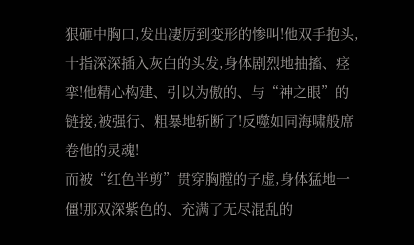狠砸中胸口,发出凄厉到变形的惨叫!他双手抱头,十指深深插入灰白的头发,身体剧烈地抽搐、痉挛!他精心构建、引以为傲的、与“神之眼”的链接,被强行、粗暴地斩断了!反噬如同海啸般席卷他的灵魂!
而被“红色半剪”贯穿胸膛的子虚,身体猛地一僵!那双深紫色的、充满了无尽混乱的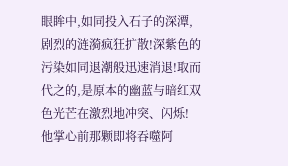眼眸中,如同投入石子的深潭,剧烈的涟漪疯狂扩散!深紫色的污染如同退潮般迅速消退!取而代之的,是原本的幽蓝与暗红双色光芒在激烈地冲突、闪烁!
他掌心前那颗即将吞噬阿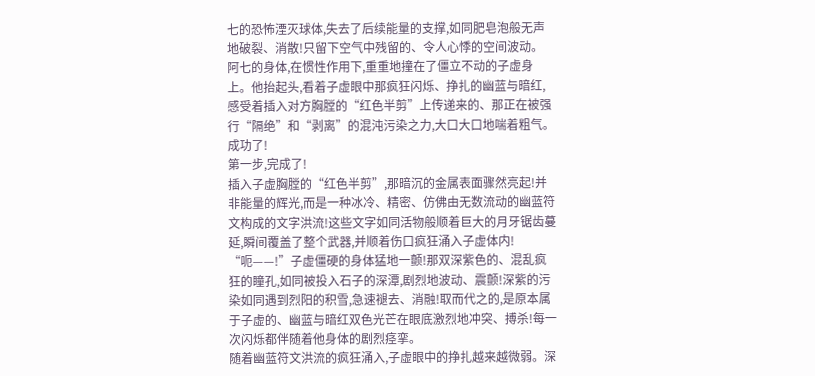七的恐怖湮灭球体,失去了后续能量的支撑,如同肥皂泡般无声地破裂、消散!只留下空气中残留的、令人心悸的空间波动。
阿七的身体,在惯性作用下,重重地撞在了僵立不动的子虚身上。他抬起头,看着子虚眼中那疯狂闪烁、挣扎的幽蓝与暗红,感受着插入对方胸膛的“红色半剪”上传递来的、那正在被强行“隔绝”和“剥离”的混沌污染之力,大口大口地喘着粗气。
成功了!
第一步,完成了!
插入子虚胸膛的“红色半剪”,那暗沉的金属表面骤然亮起!并非能量的辉光,而是一种冰冷、精密、仿佛由无数流动的幽蓝符文构成的文字洪流!这些文字如同活物般顺着巨大的月牙锯齿蔓延,瞬间覆盖了整个武器,并顺着伤口疯狂涌入子虚体内!
“呃——!”子虚僵硬的身体猛地一颤!那双深紫色的、混乱疯狂的瞳孔,如同被投入石子的深潭,剧烈地波动、震颤!深紫的污染如同遇到烈阳的积雪,急速褪去、消融!取而代之的,是原本属于子虚的、幽蓝与暗红双色光芒在眼底激烈地冲突、搏杀!每一次闪烁都伴随着他身体的剧烈痉挛。
随着幽蓝符文洪流的疯狂涌入,子虚眼中的挣扎越来越微弱。深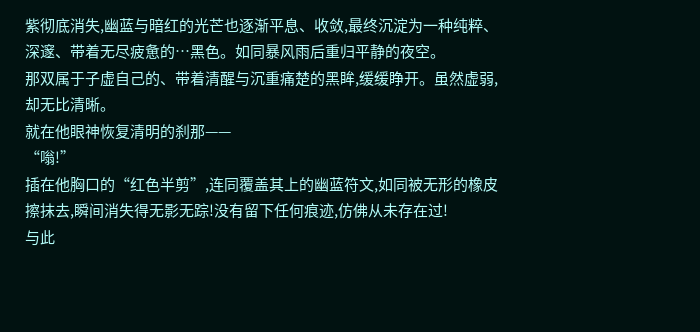紫彻底消失,幽蓝与暗红的光芒也逐渐平息、收敛,最终沉淀为一种纯粹、深邃、带着无尽疲惫的…黑色。如同暴风雨后重归平静的夜空。
那双属于子虚自己的、带着清醒与沉重痛楚的黑眸,缓缓睁开。虽然虚弱,却无比清晰。
就在他眼神恢复清明的刹那——
“嗡!”
插在他胸口的“红色半剪”,连同覆盖其上的幽蓝符文,如同被无形的橡皮擦抹去,瞬间消失得无影无踪!没有留下任何痕迹,仿佛从未存在过!
与此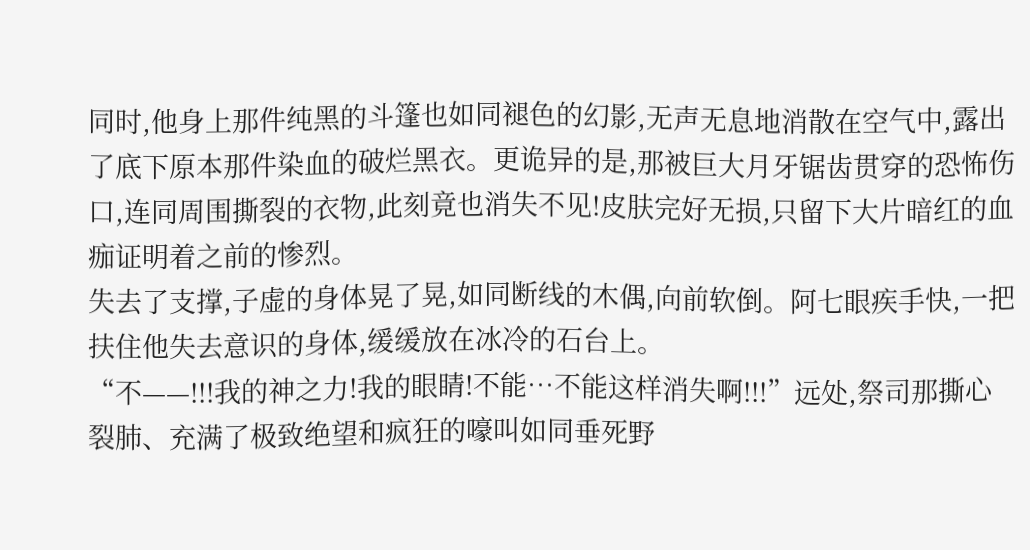同时,他身上那件纯黑的斗篷也如同褪色的幻影,无声无息地消散在空气中,露出了底下原本那件染血的破烂黑衣。更诡异的是,那被巨大月牙锯齿贯穿的恐怖伤口,连同周围撕裂的衣物,此刻竟也消失不见!皮肤完好无损,只留下大片暗红的血痂证明着之前的惨烈。
失去了支撑,子虚的身体晃了晃,如同断线的木偶,向前软倒。阿七眼疾手快,一把扶住他失去意识的身体,缓缓放在冰冷的石台上。
“不——!!!我的神之力!我的眼睛!不能…不能这样消失啊!!!”远处,祭司那撕心裂肺、充满了极致绝望和疯狂的嚎叫如同垂死野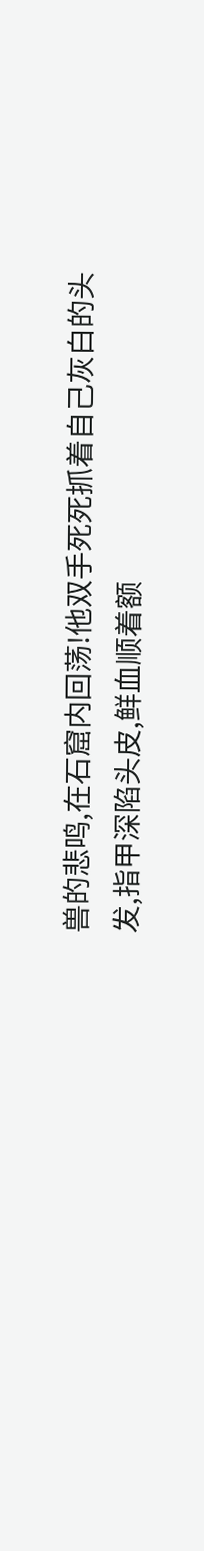兽的悲鸣,在石窟内回荡!他双手死死抓着自己灰白的头发,指甲深陷头皮,鲜血顺着额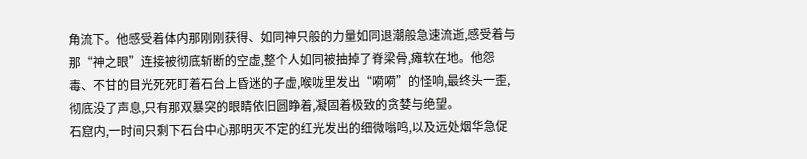角流下。他感受着体内那刚刚获得、如同神只般的力量如同退潮般急速流逝,感受着与那“神之眼”连接被彻底斩断的空虚,整个人如同被抽掉了脊梁骨,瘫软在地。他怨毒、不甘的目光死死盯着石台上昏迷的子虚,喉咙里发出“嗬嗬”的怪响,最终头一歪,彻底没了声息,只有那双暴突的眼睛依旧圆睁着,凝固着极致的贪婪与绝望。
石窟内,一时间只剩下石台中心那明灭不定的红光发出的细微嗡鸣,以及远处烟华急促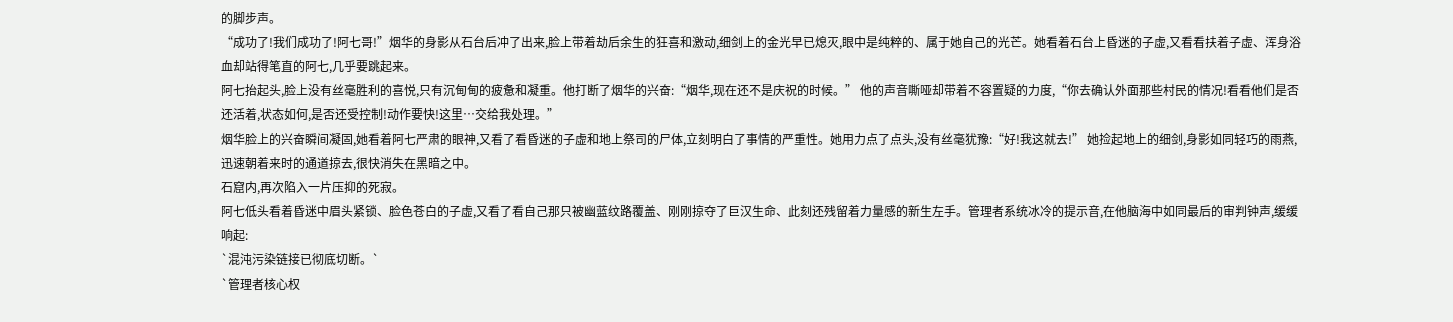的脚步声。
“成功了!我们成功了!阿七哥!”烟华的身影从石台后冲了出来,脸上带着劫后余生的狂喜和激动,细剑上的金光早已熄灭,眼中是纯粹的、属于她自己的光芒。她看着石台上昏迷的子虚,又看看扶着子虚、浑身浴血却站得笔直的阿七,几乎要跳起来。
阿七抬起头,脸上没有丝毫胜利的喜悦,只有沉甸甸的疲惫和凝重。他打断了烟华的兴奋:“烟华,现在还不是庆祝的时候。” 他的声音嘶哑却带着不容置疑的力度,“你去确认外面那些村民的情况!看看他们是否还活着,状态如何,是否还受控制!动作要快!这里…交给我处理。”
烟华脸上的兴奋瞬间凝固,她看着阿七严肃的眼神,又看了看昏迷的子虚和地上祭司的尸体,立刻明白了事情的严重性。她用力点了点头,没有丝毫犹豫:“好!我这就去!” 她捡起地上的细剑,身影如同轻巧的雨燕,迅速朝着来时的通道掠去,很快消失在黑暗之中。
石窟内,再次陷入一片压抑的死寂。
阿七低头看着昏迷中眉头紧锁、脸色苍白的子虚,又看了看自己那只被幽蓝纹路覆盖、刚刚掠夺了巨汉生命、此刻还残留着力量感的新生左手。管理者系统冰冷的提示音,在他脑海中如同最后的审判钟声,缓缓响起:
`混沌污染链接已彻底切断。`
`管理者核心权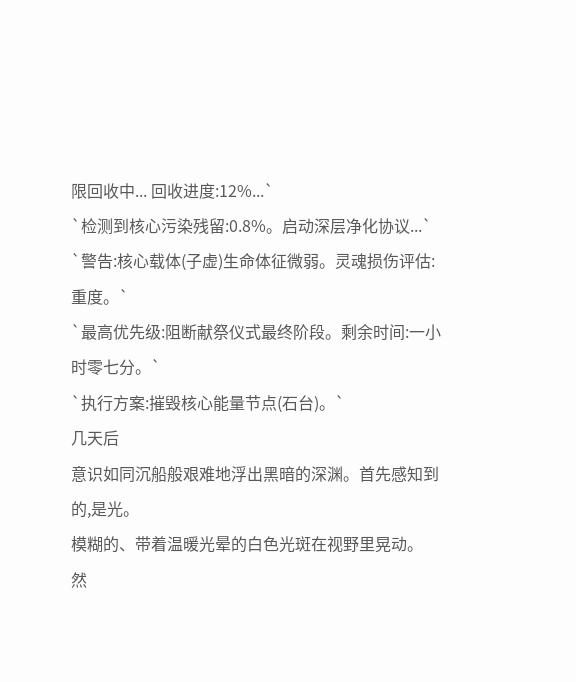限回收中... 回收进度:12%...`
`检测到核心污染残留:0.8%。启动深层净化协议...`
`警告:核心载体(子虚)生命体征微弱。灵魂损伤评估:重度。`
`最高优先级:阻断献祭仪式最终阶段。剩余时间:一小时零七分。`
`执行方案:摧毁核心能量节点(石台)。`
几天后
意识如同沉船般艰难地浮出黑暗的深渊。首先感知到的,是光。
模糊的、带着温暖光晕的白色光斑在视野里晃动。
然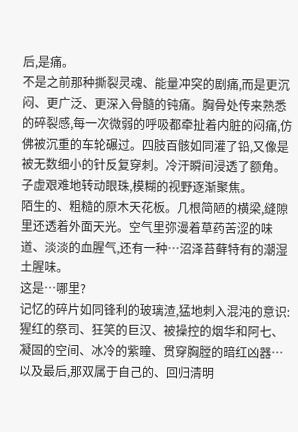后,是痛。
不是之前那种撕裂灵魂、能量冲突的剧痛,而是更沉闷、更广泛、更深入骨髓的钝痛。胸骨处传来熟悉的碎裂感,每一次微弱的呼吸都牵扯着内脏的闷痛,仿佛被沉重的车轮碾过。四肢百骸如同灌了铅,又像是被无数细小的针反复穿刺。冷汗瞬间浸透了额角。
子虚艰难地转动眼珠,模糊的视野逐渐聚焦。
陌生的、粗糙的原木天花板。几根简陋的横梁,缝隙里还透着外面天光。空气里弥漫着草药苦涩的味道、淡淡的血腥气,还有一种…沼泽苔藓特有的潮湿土腥味。
这是…哪里?
记忆的碎片如同锋利的玻璃渣,猛地刺入混沌的意识:猩红的祭司、狂笑的巨汉、被操控的烟华和阿七、凝固的空间、冰冷的紫瞳、贯穿胸膛的暗红凶器…以及最后,那双属于自己的、回归清明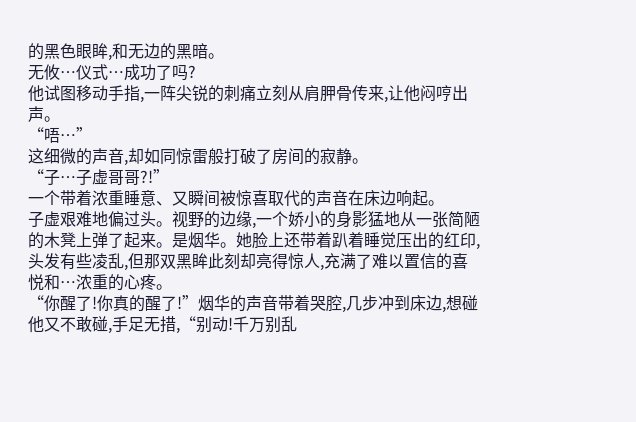的黑色眼眸,和无边的黑暗。
无攸…仪式…成功了吗?
他试图移动手指,一阵尖锐的刺痛立刻从肩胛骨传来,让他闷哼出声。
“唔…”
这细微的声音,却如同惊雷般打破了房间的寂静。
“子…子虚哥哥?!”
一个带着浓重睡意、又瞬间被惊喜取代的声音在床边响起。
子虚艰难地偏过头。视野的边缘,一个娇小的身影猛地从一张简陋的木凳上弹了起来。是烟华。她脸上还带着趴着睡觉压出的红印,头发有些凌乱,但那双黑眸此刻却亮得惊人,充满了难以置信的喜悦和…浓重的心疼。
“你醒了!你真的醒了!”烟华的声音带着哭腔,几步冲到床边,想碰他又不敢碰,手足无措,“别动!千万别乱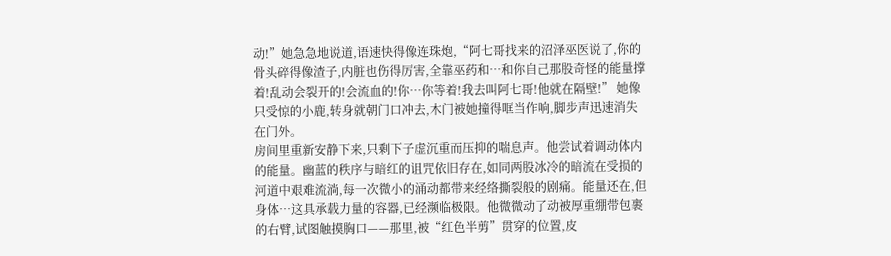动!”她急急地说道,语速快得像连珠炮,“阿七哥找来的沼泽巫医说了,你的骨头碎得像渣子,内脏也伤得厉害,全靠巫药和…和你自己那股奇怪的能量撑着!乱动会裂开的!会流血的!你…你等着!我去叫阿七哥!他就在隔壁!” 她像只受惊的小鹿,转身就朝门口冲去,木门被她撞得哐当作响,脚步声迅速消失在门外。
房间里重新安静下来,只剩下子虚沉重而压抑的喘息声。他尝试着调动体内的能量。幽蓝的秩序与暗红的诅咒依旧存在,如同两股冰冷的暗流在受损的河道中艰难流淌,每一次微小的涌动都带来经络撕裂般的剧痛。能量还在,但身体…这具承载力量的容器,已经濒临极限。他微微动了动被厚重绷带包裹的右臂,试图触摸胸口——那里,被“红色半剪”贯穿的位置,皮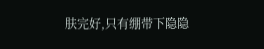肤完好,只有绷带下隐隐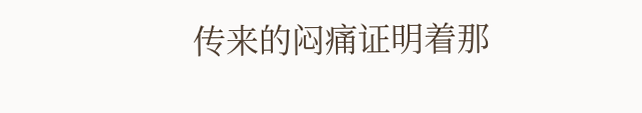传来的闷痛证明着那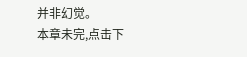并非幻觉。
本章未完,点击下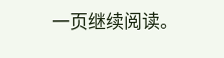一页继续阅读。